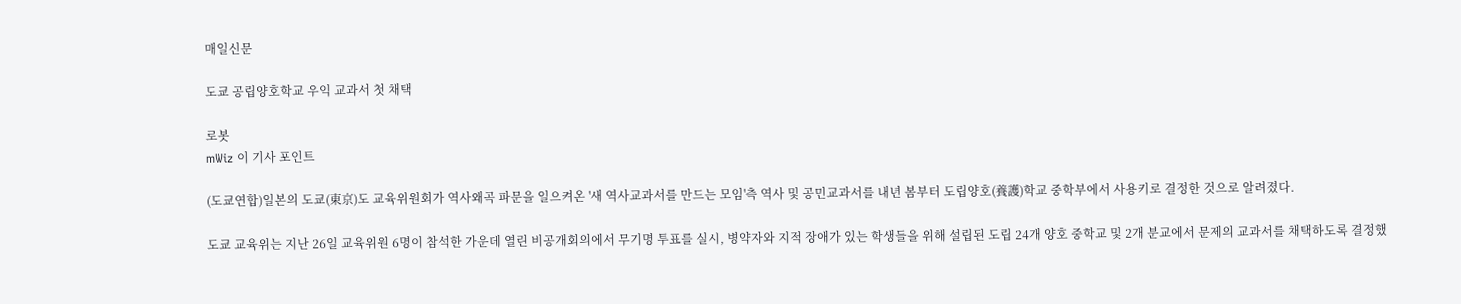매일신문

도쿄 공립양호학교 우익 교과서 첫 채택

로봇
mWiz 이 기사 포인트

(도쿄연합)일본의 도쿄(東京)도 교육위원회가 역사왜곡 파문을 일으켜온 '새 역사교과서를 만드는 모임'측 역사 및 공민교과서를 내년 봄부터 도립양호(養護)학교 중학부에서 사용키로 결정한 것으로 알려졌다.

도쿄 교육위는 지난 26일 교육위원 6명이 참석한 가운데 열린 비공개회의에서 무기명 투표를 실시, 병약자와 지적 장애가 있는 학생들을 위해 설립된 도립 24개 양호 중학교 및 2개 분교에서 문제의 교과서를 채택하도록 결정했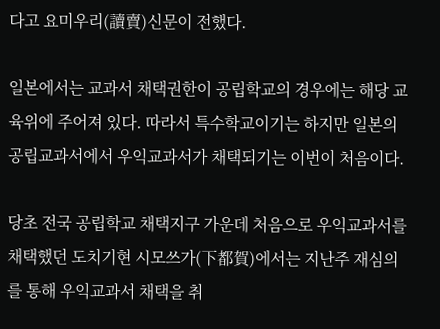다고 요미우리(讀賣)신문이 전했다.

일본에서는 교과서 채택권한이 공립학교의 경우에는 해당 교육위에 주어져 있다. 따라서 특수학교이기는 하지만 일본의 공립교과서에서 우익교과서가 채택되기는 이번이 처음이다.

당초 전국 공립학교 채택지구 가운데 처음으로 우익교과서를 채택했던 도치기현 시모쓰가(下都賀)에서는 지난주 재심의를 통해 우익교과서 채택을 취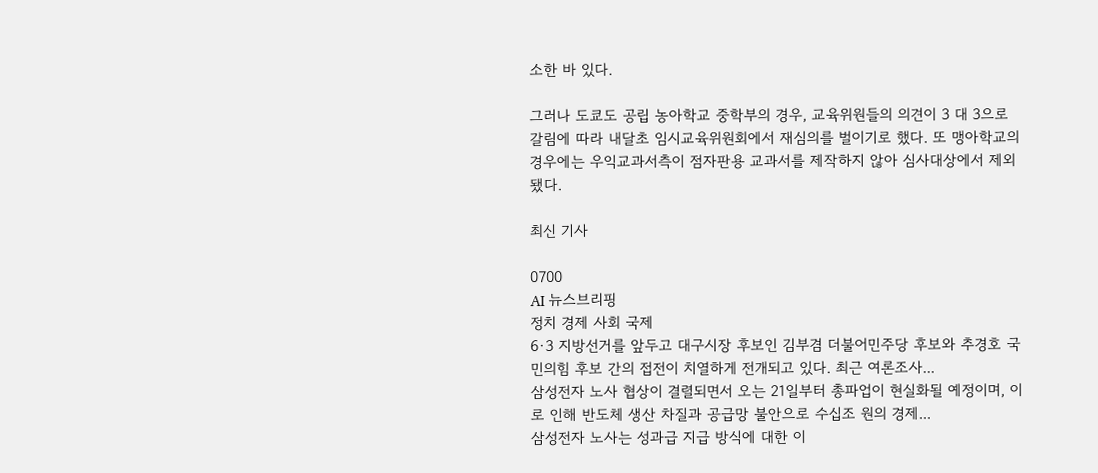소한 바 있다.

그러나 도쿄도 공립 농아학교 중학부의 경우, 교육위원들의 의견이 3 대 3으로 갈림에 따라 내달초 임시교육위원회에서 재심의를 벌이기로 했다. 또 맹아학교의 경우에는 우익교과서측이 점자판용 교과서를 제작하지 않아 심사대상에서 제외됐다.

최신 기사

0700
AI 뉴스브리핑
정치 경제 사회 국제
6·3 지방선거를 앞두고 대구시장 후보인 김부겸 더불어민주당 후보와 추경호 국민의힘 후보 간의 접전이 치열하게 전개되고 있다. 최근 여론조사...
삼성전자 노사 협상이 결렬되면서 오는 21일부터 총파업이 현실화될 예정이며, 이로 인해 반도체 생산 차질과 공급망 불안으로 수십조 원의 경제...
삼성전자 노사는 성과급 지급 방식에 대한 이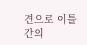견으로 이틀간의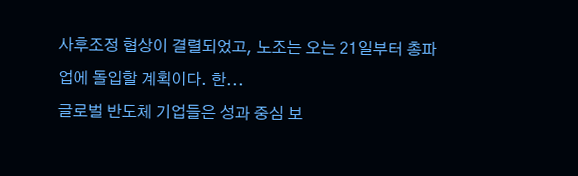사후조정 협상이 결렬되었고, 노조는 오는 21일부터 총파업에 돌입할 계획이다. 한...
글로벌 반도체 기업들은 성과 중심 보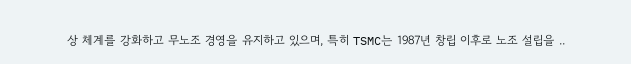상 체계를 강화하고 무노조 경영을 유지하고 있으며, 특히 TSMC는 1987년 창립 이후로 노조 설립을 ..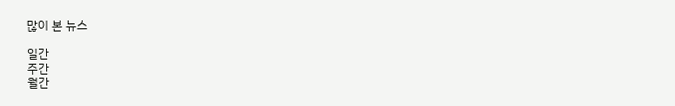많이 본 뉴스

일간
주간
월간